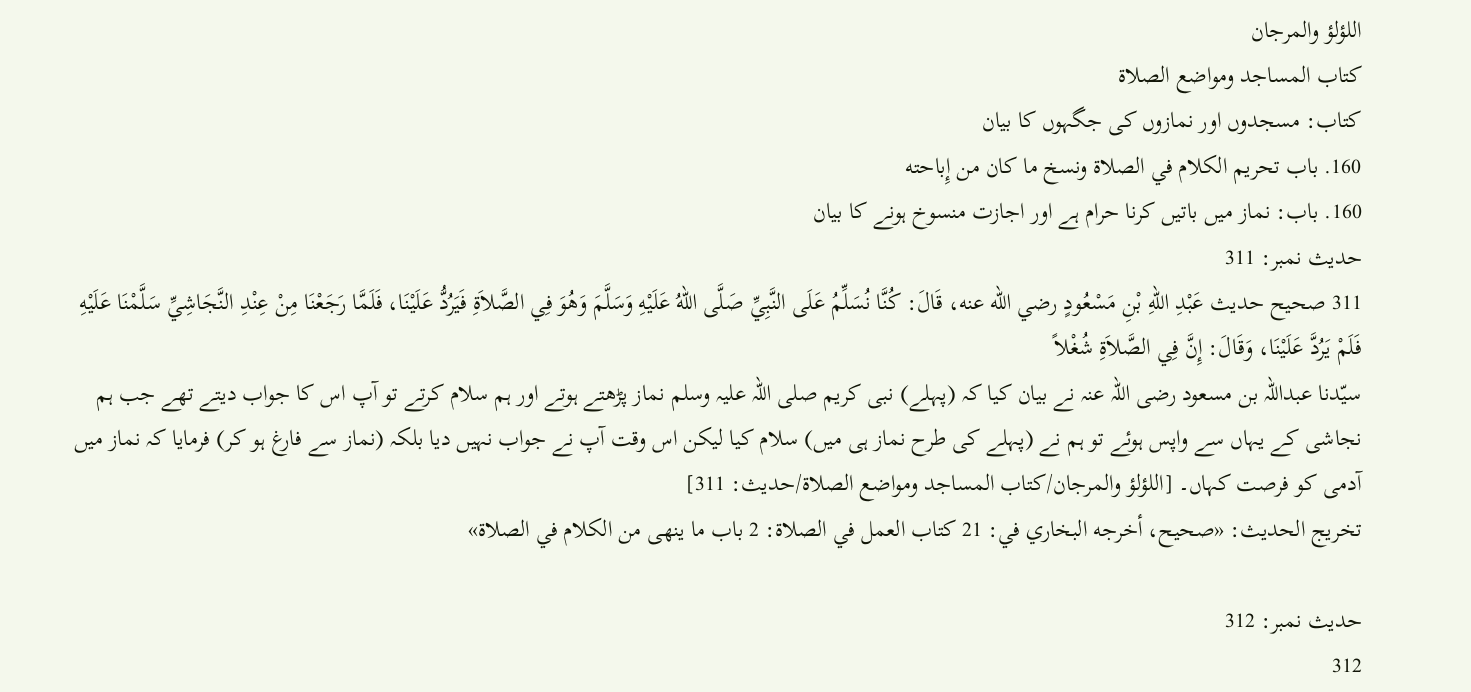اللؤلؤ والمرجان
كتاب المساجد ومواضع الصلاة
کتاب: مسجدوں اور نمازوں کی جگہوں کا بیان
160. باب تحريم الكلام في الصلاة ونسخ ما كان من إِباحته
160. باب: نماز میں باتیں کرنا حرام ہے اور اجازت منسوخ ہونے کا بیان
حدیث نمبر: 311
311 صحيح حديث عَبْدِ اللهِ بْنِ مَسْعُودٍ رضي الله عنه، قَالَ: كُنَّا نُسَلِّمُ عَلَى النَّبِيِّ صَلَّى اللهُ عَلَيْهِ وَسَلَّمَ وَهُوَ فِي الصَّلاَةِ فَيَرُدُّ عَلَيْنَا، فَلَمَّا رَجَعْنَا مِنْ عِنْدِ النَّجَاشِيِّ سَلَّمْنَا عَلَيْهِ فَلَمْ يَرُدَّ عَلَيْنَا، وَقَالَ: إِنَّ فِي الصَّلاَةِ شُغْلاً
سیّدنا عبداللہ بن مسعود رضی اللہ عنہ نے بیان کیا کہ (پہلے) نبی کریم صلی اللہ علیہ وسلم نماز پڑھتے ہوتے اور ہم سلام کرتے تو آپ اس کا جواب دیتے تھے جب ہم نجاشی کے یہاں سے واپس ہوئے تو ہم نے (پہلے کی طرح نماز ہی میں) سلام کیا لیکن اس وقت آپ نے جواب نہیں دیا بلکہ (نماز سے فارغ ہو کر) فرمایا کہ نماز میں آدمی کو فرصت کہاں۔ [اللؤلؤ والمرجان/كتاب المساجد ومواضع الصلاة/حدیث: 311]
تخریج الحدیث: «صحیح، أخرجه البخاري في: 21 كتاب العمل في الصلاة: 2 باب ما ينهى من الكلام في الصلاة»

حدیث نمبر: 312
312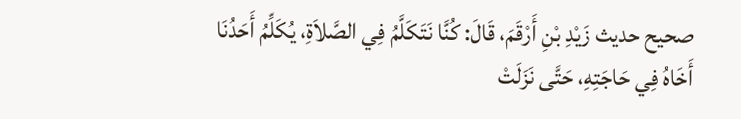صحيح حديث زَيْدِ بْنِ أَرْقَمَ، قَالَ: كُنَّا نَتَكَلَّمُ فِي الصَّلاَةِ، يُكَلِّمُ أَحَدُنَا أَخَاهُ فِي حَاجَتِهِ، حَتَّى نَزَلَتْ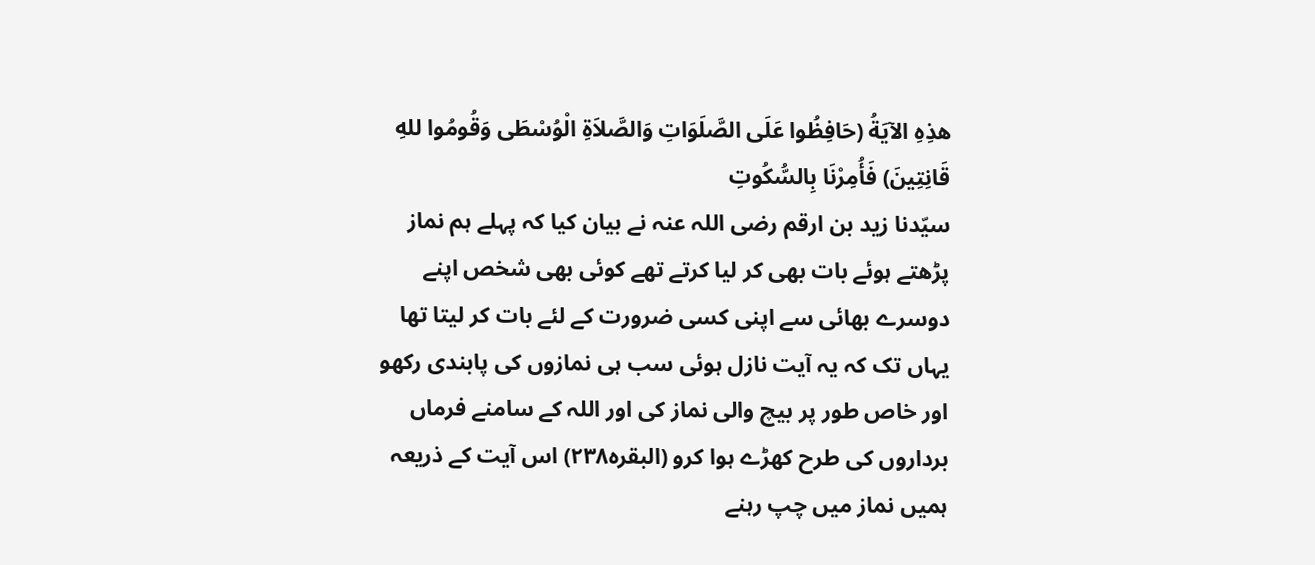هذِهِ الآيَةُ (حَافِظُوا عَلَى الصَّلَوَاتِ وَالصَّلاَةِ الْوُسْطَى وَقُومُوا للهِ قَانِتِينَ) فَأُمِرْنَا بِالسُّكُوتِ
سیّدنا زید بن ارقم رضی اللہ عنہ نے بیان کیا کہ پہلے ہم نماز پڑھتے ہوئے بات بھی کر لیا کرتے تھے کوئی بھی شخص اپنے دوسرے بھائی سے اپنی کسی ضرورت کے لئے بات کر لیتا تھا یہاں تک کہ یہ آیت نازل ہوئی سب ہی نمازوں کی پابندی رکھو اور خاص طور پر بیچ والی نماز کی اور اللہ کے سامنے فرماں برداروں کی طرح کھڑے ہوا کرو (البقرہ۲۳۸) اس آیت کے ذریعہ ہمیں نماز میں چپ رہنے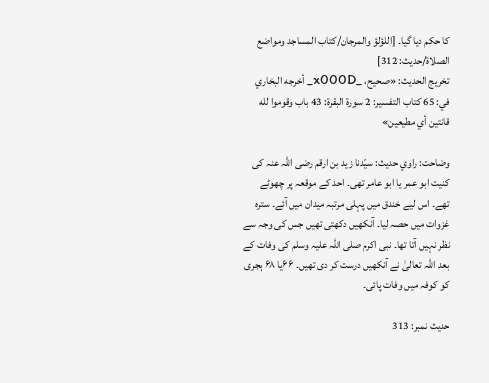کا حکم دیا گیا۔ [اللؤلؤ والمرجان/كتاب المساجد ومواضع الصلاة/حدیث: 312]
تخریج الحدیث: «صحیح، _x000D_ أخرجه البخاري في: 65 كتاب التفسير: 2 سورة البقرة: 43 باب وقوموا لله قانتين أي مطيعين»

وضاحت: راوي حدیث: سیّدنا زید بن ارقم رضی اللہ عنہ کی کنیت ابو عمر یا ابو عامر تھی۔ احد کے موقعہ پر چھوٹے تھے۔ اس لیے خندق میں پہلی مرتبہ میدان میں آئے۔ سترہ غزوات میں حصہ لیا۔ آنکھیں دکھتی تھیں جس کی وجہ سے نظر نہیں آتا تھا۔ نبی اکرم صلی اللہ علیہ وسلم کی وفات کے بعد اللہ تعالیٰ نے آنکھیں درست کر دی تھیں۔ ۶۶یا ۶۸ ہجری کو کوفہ میں وفات پائی۔

حدیث نمبر: 313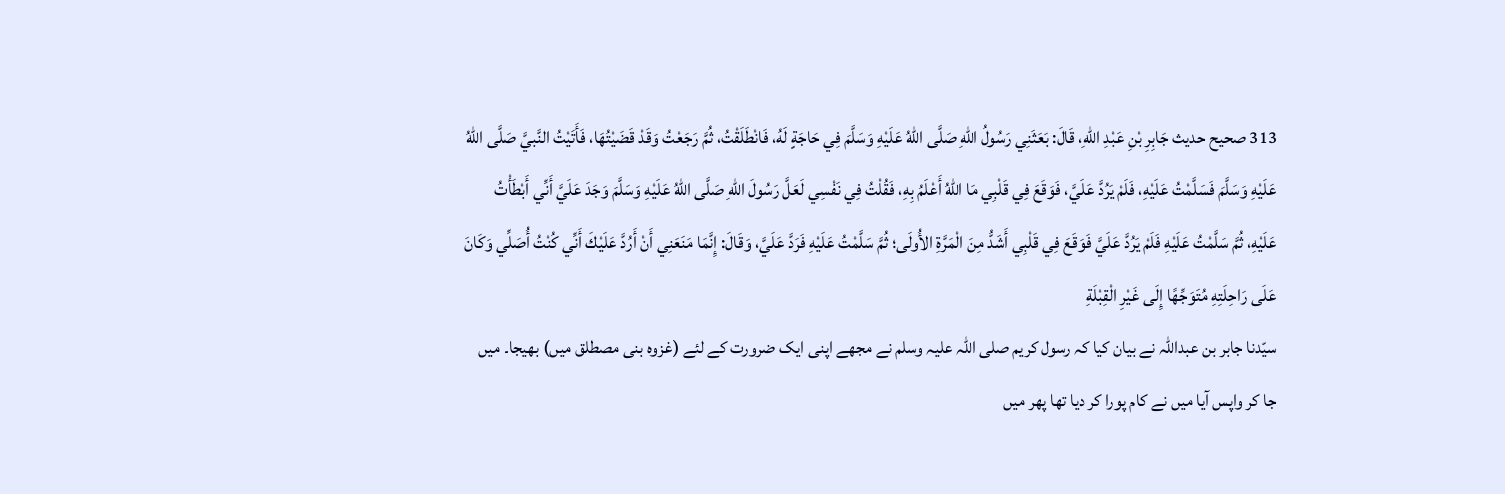313 صحيح حديث جَابِرِ بْنِ عَبْدِ اللهِ، قَالَ: بَعَثَنِي رَسُولُ اللهِ صَلَّى اللهُ عَلَيْهِ وَسَلَّمَ فِي حَاجَةٍ لَهُ، فَانْطَلَقْتُ، ثُمَّ رَجَعْتُ وَقَدْ قَضَيْتُهَا، فَأَتَيْتُ النَّبيَّ صَلَّى اللهُ عَلَيْهِ وَسَلَّمَ فَسَلَّمْتُ عَلَيْهِ، فَلَمْ يَرُدَّ عَلَيَّ، فَوَقَعَ فِي قَلْبِي مَا اللهُ أَعْلَمُ بِهِ، فَقُلْتُ فِي نَفْسِي لَعَلَّ رَسُولَ اللهِ صَلَّى اللهُ عَلَيْهِ وَسَلَّمَ وَجَدَ عَلَيَّ أَنِّي أَبْطَأْتُ عَلَيْهِ، ثُمَّ سَلَّمْتُ عَلَيْهِ فَلَمْ يَرُدَّ عَلَيَّ فَوَقَعَ فِي قَلْبِي أَشَدُّ مِنَ الْمَرَّةِ الأُولَى؛ ثُمَّ سَلَّمْتُ عَلَيْهِ فَرَدَّ عَلَيَّ، وَقَالَ: إِنَّمَا مَنَعَنِي أَنْ أَرُدَّ عَلَيْكَ أَنِّي كُنْتُ أُصَلِّي وَكَانَ عَلَى رَاحِلَتِهِ مُتَوَجِّهًا إِلَى غَيْرِ الْقِبْلَةِ
سیّدنا جابر بن عبداللہ نے بیان کیا کہ رسول کریم صلی اللہ علیہ وسلم نے مجھے اپنی ایک ضرورت کے لئے (غزوہ بنی مصطلق میں) بھیجا۔ میں جا کر واپس آیا میں نے کام پورا کر دیا تھا پھر میں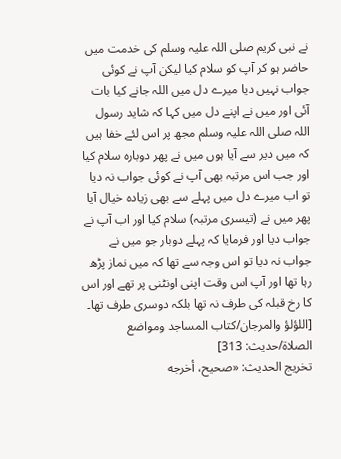نے نبی کریم صلی اللہ علیہ وسلم کی خدمت میں حاضر ہو کر آپ کو سلام کیا لیکن آپ نے کوئی جواب نہیں دیا میرے دل میں اللہ جانے کیا بات آئی اور میں نے اپنے دل میں کہا کہ شاید رسول اللہ صلی اللہ علیہ وسلم مجھ پر اس لئے خفا ہیں کہ میں دیر سے آیا ہوں میں نے پھر دوبارہ سلام کیا اور جب اس مرتبہ بھی آپ نے کوئی جواب نہ دیا تو اب میرے دل میں پہلے سے بھی زیادہ خیال آیا پھر میں نے (تیسری مرتبہ) سلام کیا اور اب آپ نے جواب دیا اور فرمایا کہ پہلے دوبار جو میں نے جواب نہ دیا تو اس وجہ سے تھا کہ میں نماز پڑھ رہا تھا اور آپ اس وقت اپنی اونٹنی پر تھے اور اس کا رخ قبلہ کی طرف نہ تھا بلکہ دوسری طرف تھا۔ [اللؤلؤ والمرجان/كتاب المساجد ومواضع الصلاة/حدیث: 313]
تخریج الحدیث: «صحیح، أخرجه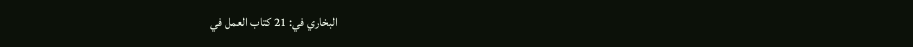البخاري في: 21 كتاب العمل في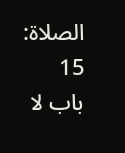الصلاة: 15 باب لا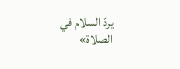يردّ السلام في الصلاة»